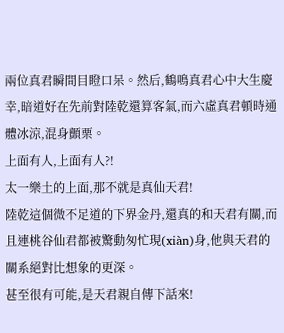兩位真君瞬間目瞪口呆。然后,鶴鳴真君心中大生慶幸,暗道好在先前對陸乾還算客氣,而六虛真君頓時通體冰涼,混身顫栗。
上面有人,上面有人?!
太一樂土的上面,那不就是真仙天君!
陸乾這個微不足道的下界金丹,還真的和天君有關,而且連桃谷仙君都被驚動匆忙現(xiàn)身,他與天君的關系絕對比想象的更深。
甚至很有可能,是天君親自傳下話來!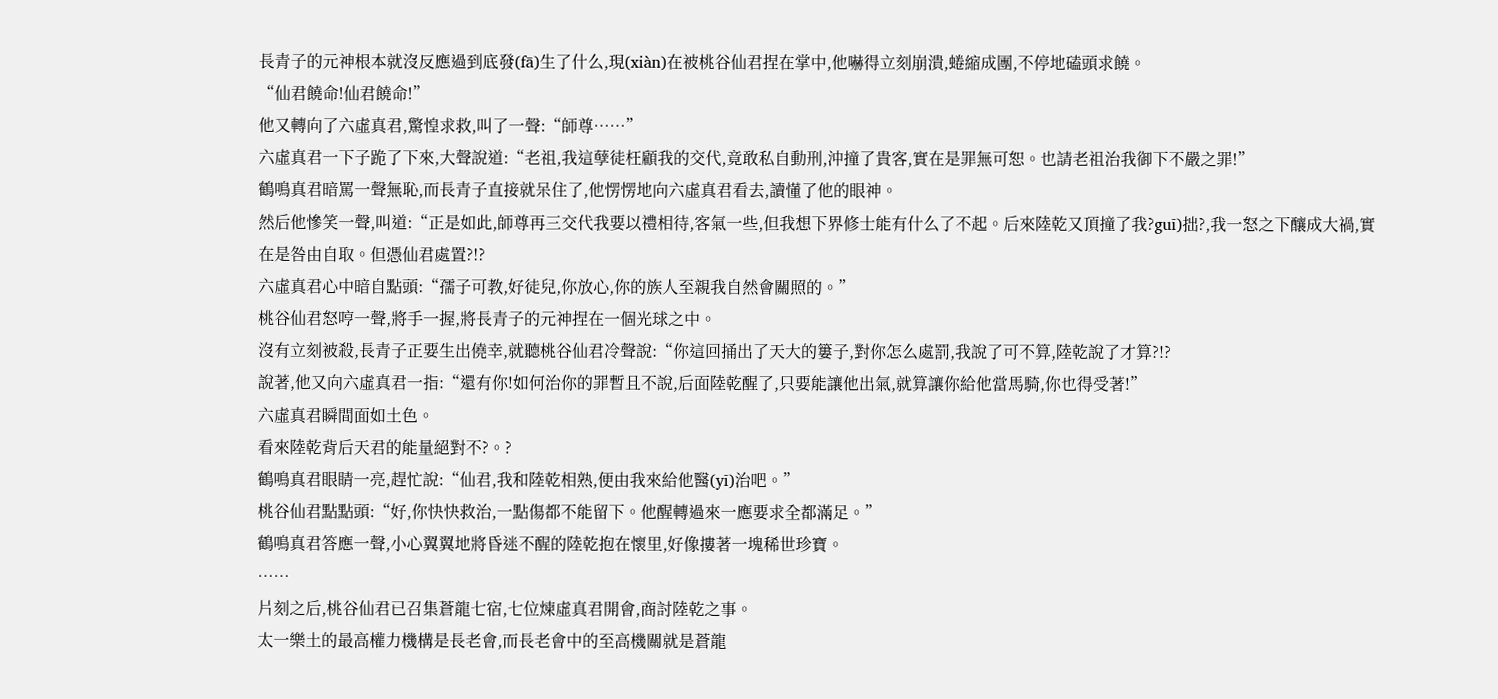長青子的元神根本就沒反應過到底發(fā)生了什么,現(xiàn)在被桃谷仙君捏在掌中,他嚇得立刻崩潰,蜷縮成團,不停地磕頭求饒。
“仙君饒命!仙君饒命!”
他又轉向了六虛真君,驚惶求救,叫了一聲:“師尊……”
六虛真君一下子跪了下來,大聲說道:“老祖,我這孽徒枉顧我的交代,竟敢私自動刑,沖撞了貴客,實在是罪無可恕。也請老祖治我御下不嚴之罪!”
鶴鳴真君暗罵一聲無恥,而長青子直接就呆住了,他愣愣地向六虛真君看去,讀懂了他的眼神。
然后他慘笑一聲,叫道:“正是如此,師尊再三交代我要以禮相待,客氣一些,但我想下界修士能有什么了不起。后來陸乾又頂撞了我?guī)拙?,我一怒之下釀成大禍,實在是咎由自取。但憑仙君處置?!?
六虛真君心中暗自點頭:“孺子可教,好徒兒,你放心,你的族人至親我自然會關照的。”
桃谷仙君怒哼一聲,將手一握,將長青子的元神捏在一個光球之中。
沒有立刻被殺,長青子正要生出僥幸,就聽桃谷仙君冷聲說:“你這回捅出了天大的簍子,對你怎么處罰,我說了可不算,陸乾說了才算?!?
說著,他又向六虛真君一指:“還有你!如何治你的罪暫且不說,后面陸乾醒了,只要能讓他出氣,就算讓你給他當馬騎,你也得受著!”
六虛真君瞬間面如土色。
看來陸乾背后天君的能量絕對不?。?
鶴鳴真君眼睛一亮,趕忙說:“仙君,我和陸乾相熟,便由我來給他醫(yī)治吧。”
桃谷仙君點點頭:“好,你快快救治,一點傷都不能留下。他醒轉過來一應要求全都滿足。”
鶴鳴真君答應一聲,小心翼翼地將昏迷不醒的陸乾抱在懷里,好像摟著一塊稀世珍寶。
……
片刻之后,桃谷仙君已召集蒼龍七宿,七位煉虛真君開會,商討陸乾之事。
太一樂土的最高權力機構是長老會,而長老會中的至高機關就是蒼龍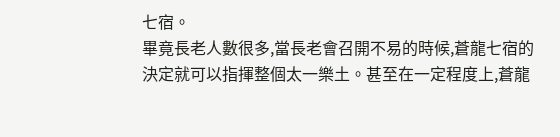七宿。
畢竟長老人數很多,當長老會召開不易的時候,蒼龍七宿的決定就可以指揮整個太一樂土。甚至在一定程度上,蒼龍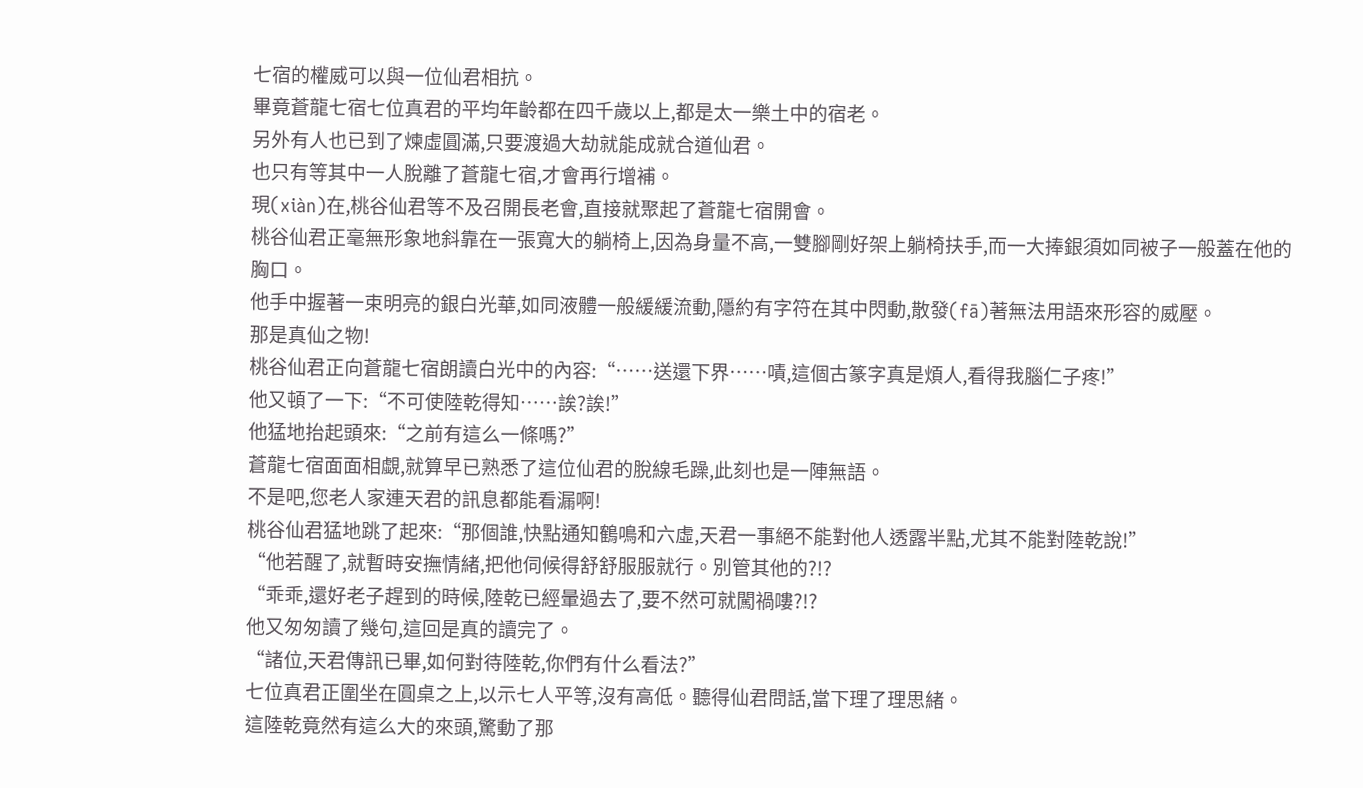七宿的權威可以與一位仙君相抗。
畢竟蒼龍七宿七位真君的平均年齡都在四千歲以上,都是太一樂土中的宿老。
另外有人也已到了煉虛圓滿,只要渡過大劫就能成就合道仙君。
也只有等其中一人脫離了蒼龍七宿,才會再行增補。
現(xiàn)在,桃谷仙君等不及召開長老會,直接就聚起了蒼龍七宿開會。
桃谷仙君正毫無形象地斜靠在一張寬大的躺椅上,因為身量不高,一雙腳剛好架上躺椅扶手,而一大捧銀須如同被子一般蓋在他的胸口。
他手中握著一束明亮的銀白光華,如同液體一般緩緩流動,隱約有字符在其中閃動,散發(fā)著無法用語來形容的威壓。
那是真仙之物!
桃谷仙君正向蒼龍七宿朗讀白光中的內容:“……送還下界……嘖,這個古篆字真是煩人,看得我腦仁子疼!”
他又頓了一下:“不可使陸乾得知……誒?誒!”
他猛地抬起頭來:“之前有這么一條嗎?”
蒼龍七宿面面相覷,就算早已熟悉了這位仙君的脫線毛躁,此刻也是一陣無語。
不是吧,您老人家連天君的訊息都能看漏啊!
桃谷仙君猛地跳了起來:“那個誰,快點通知鶴鳴和六虛,天君一事絕不能對他人透露半點,尤其不能對陸乾說!”
“他若醒了,就暫時安撫情緒,把他伺候得舒舒服服就行。別管其他的?!?
“乖乖,還好老子趕到的時候,陸乾已經暈過去了,要不然可就闖禍嘍?!?
他又匆匆讀了幾句,這回是真的讀完了。
“諸位,天君傳訊已畢,如何對待陸乾,你們有什么看法?”
七位真君正圍坐在圓桌之上,以示七人平等,沒有高低。聽得仙君問話,當下理了理思緒。
這陸乾竟然有這么大的來頭,驚動了那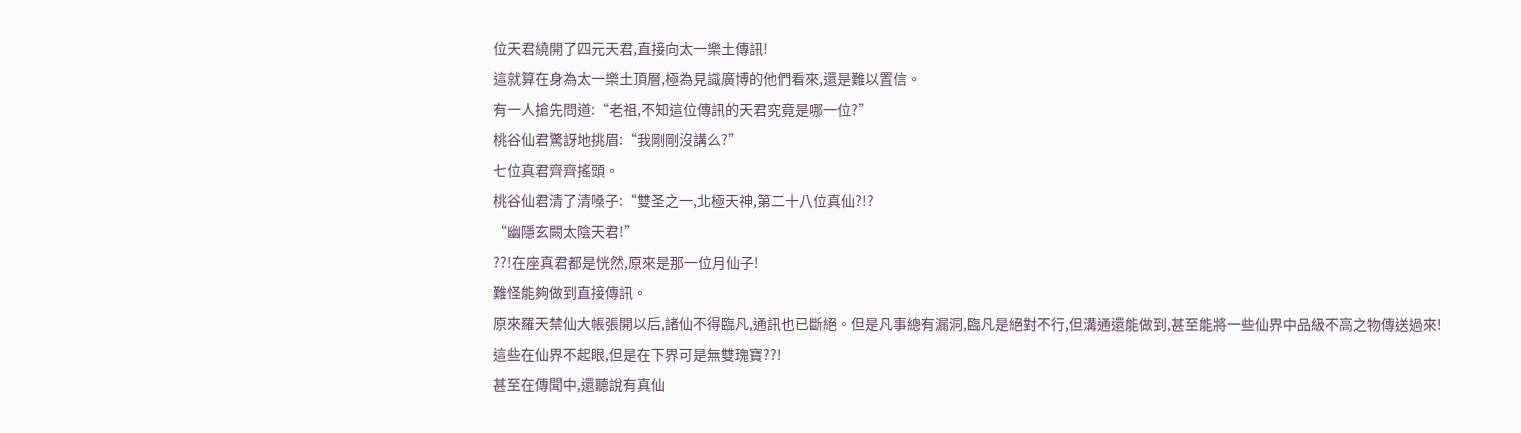位天君繞開了四元天君,直接向太一樂土傳訊!
這就算在身為太一樂土頂層,極為見識廣博的他們看來,還是難以置信。
有一人搶先問道:“老祖,不知這位傳訊的天君究竟是哪一位?”
桃谷仙君驚訝地挑眉:“我剛剛沒講么?”
七位真君齊齊搖頭。
桃谷仙君清了清嗓子:“雙圣之一,北極天神,第二十八位真仙?!?
“幽隱玄闕太陰天君!”
??!在座真君都是恍然,原來是那一位月仙子!
難怪能夠做到直接傳訊。
原來羅天禁仙大帳張開以后,諸仙不得臨凡,通訊也已斷絕。但是凡事總有漏洞,臨凡是絕對不行,但溝通還能做到,甚至能將一些仙界中品級不高之物傳送過來!
這些在仙界不起眼,但是在下界可是無雙瑰寶??!
甚至在傳聞中,還聽說有真仙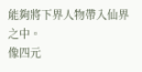能夠將下界人物帶入仙界之中。
像四元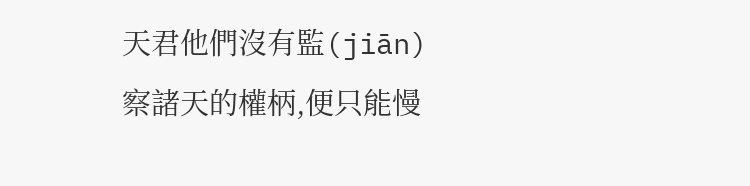天君他們沒有監(jiān)察諸天的權柄,便只能慢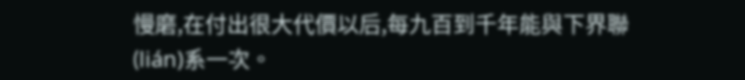慢磨,在付出很大代價以后,每九百到千年能與下界聯(lián)系一次。